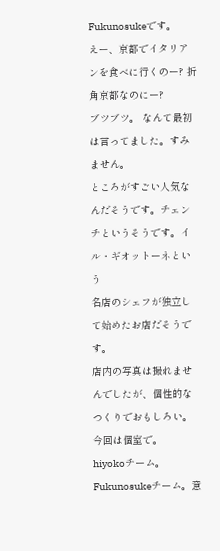Fukunosukeです。
えー、京都でイタリアンを食べに行くのー? 折角京都なのにー?
ブツブツ。 なんて最初は言ってました。すみません。
ところがすごい人気なんだそうです。チェンチというそうです。イル・ギオットーネという
名店のシェフが独立して始めたお店だそうです。
店内の写真は撮れませんでしたが、個性的なつくりでおもしろい。
今回は個室で。
hiyokoチーム。
Fukunosukeチーム。意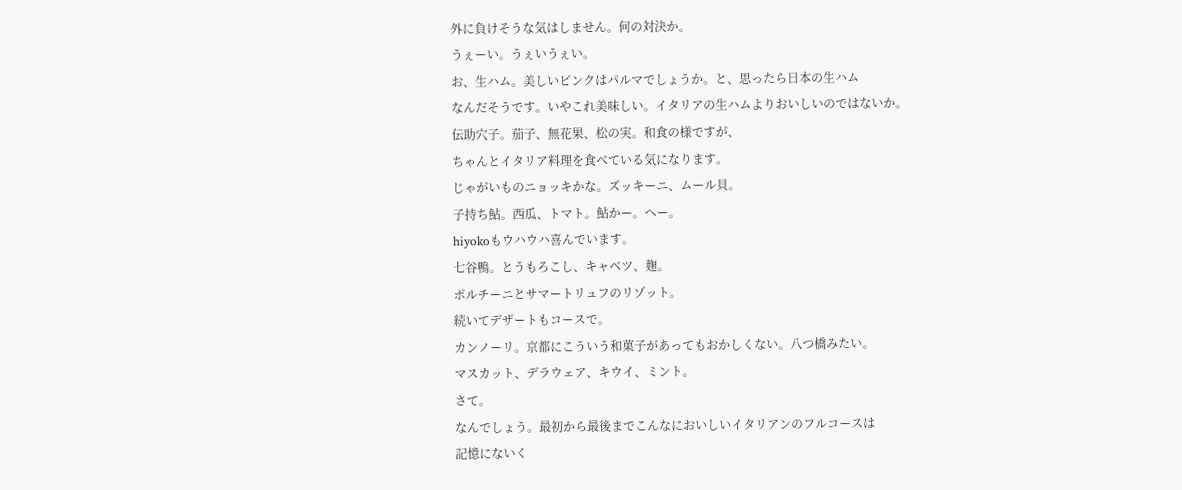外に負けそうな気はしません。何の対決か。
うぇーい。うぇいうぇい。
お、生ハム。美しいピンクはパルマでしょうか。と、思ったら日本の生ハム
なんだそうです。いやこれ美味しい。イタリアの生ハムよりおいしいのではないか。
伝助穴子。茄子、無花果、松の実。和食の様ですが、
ちゃんとイタリア料理を食べている気になります。
じゃがいものニョッキかな。ズッキーニ、ムール貝。
子持ち鮎。西瓜、トマト。鮎かー。へー。
hiyokoもウハウハ喜んでいます。
七谷鴨。とうもろこし、キャベツ、麹。
ポルチーニとサマートリュフのリゾット。
続いてデザートもコースで。
カンノーリ。京都にこういう和菓子があってもおかしくない。八つ橋みたい。
マスカット、デラウェア、キウイ、ミント。
さて。
なんでしょう。最初から最後までこんなにおいしいイタリアンのフルコースは
記憶にないく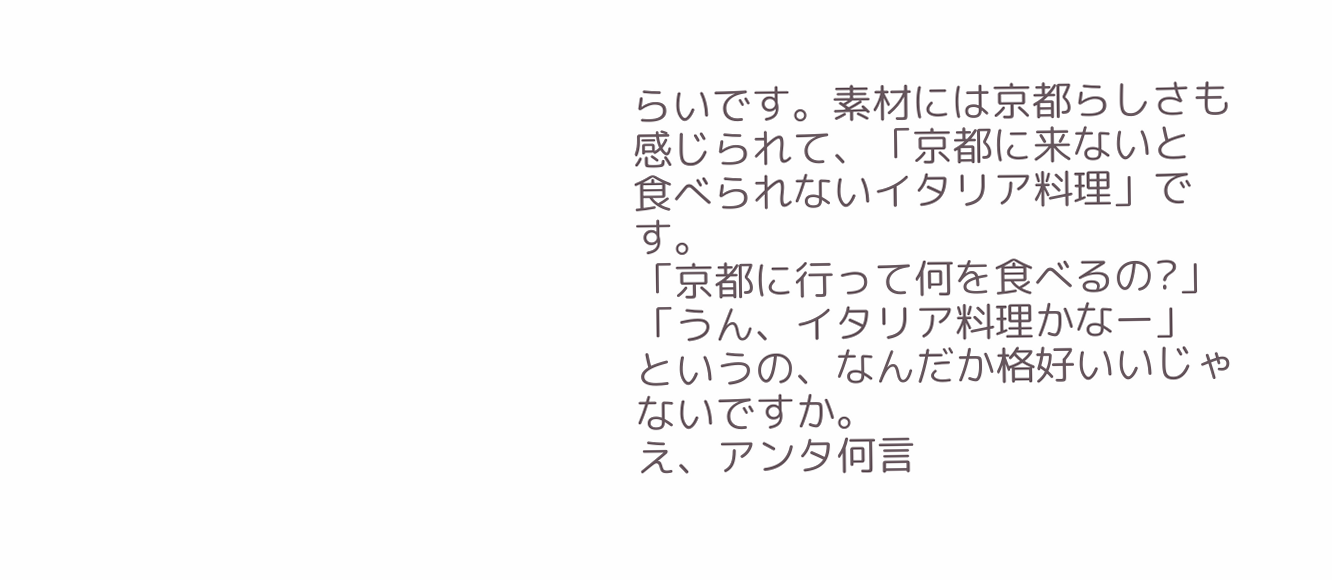らいです。素材には京都らしさも感じられて、「京都に来ないと
食べられないイタリア料理」です。
「京都に行って何を食べるの?」
「うん、イタリア料理かなー」
というの、なんだか格好いいじゃないですか。
え、アンタ何言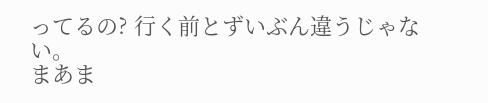ってるの? 行く前とずいぶん違うじゃない。
まあま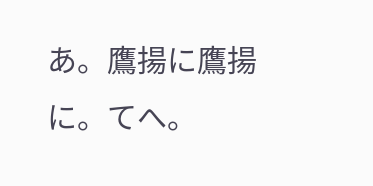あ。鷹揚に鷹揚に。てへ。